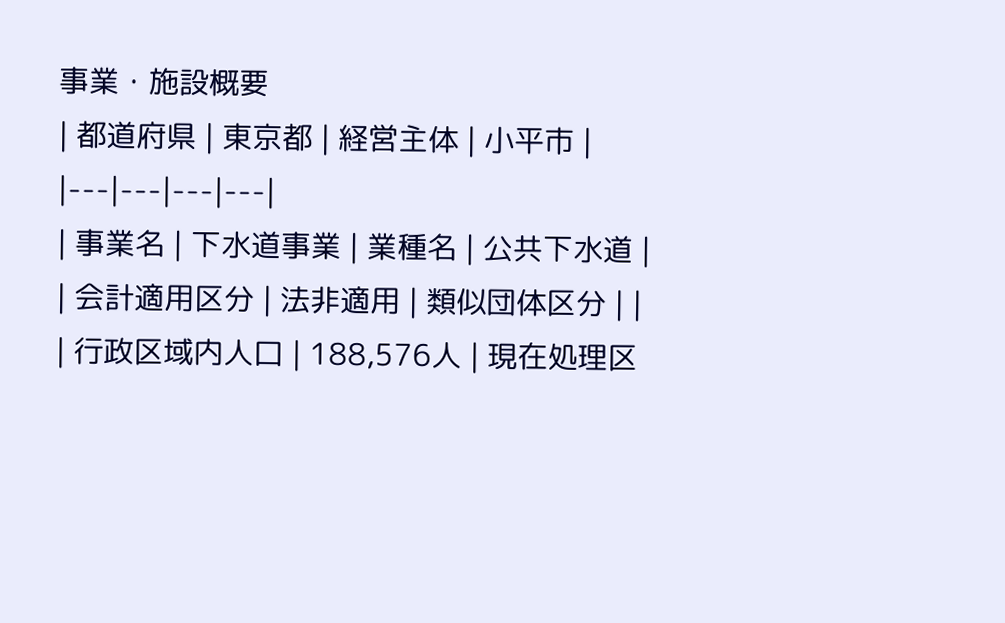事業・施設概要
| 都道府県 | 東京都 | 経営主体 | 小平市 |
|---|---|---|---|
| 事業名 | 下水道事業 | 業種名 | 公共下水道 |
| 会計適用区分 | 法非適用 | 類似団体区分 | |
| 行政区域内人口 | 188,576人 | 現在処理区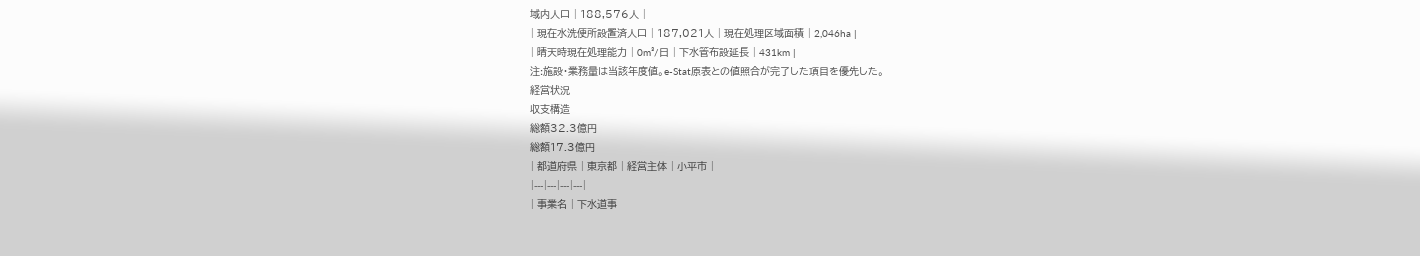域内人口 | 188,576人 |
| 現在水洗便所設置済人口 | 187,021人 | 現在処理区域面積 | 2,046ha |
| 晴天時現在処理能力 | 0m³/日 | 下水管布設延長 | 431km |
注:施設・業務量は当該年度値。e-Stat原表との値照合が完了した項目を優先した。
経営状況
収支構造
総額32.3億円
総額17.3億円
| 都道府県 | 東京都 | 経営主体 | 小平市 |
|---|---|---|---|
| 事業名 | 下水道事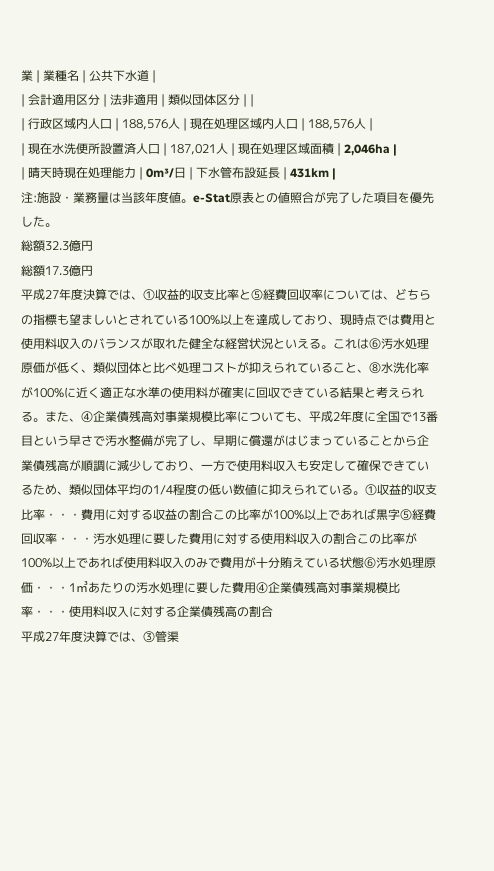業 | 業種名 | 公共下水道 |
| 会計適用区分 | 法非適用 | 類似団体区分 | |
| 行政区域内人口 | 188,576人 | 現在処理区域内人口 | 188,576人 |
| 現在水洗便所設置済人口 | 187,021人 | 現在処理区域面積 | 2,046ha |
| 晴天時現在処理能力 | 0m³/日 | 下水管布設延長 | 431km |
注:施設・業務量は当該年度値。e-Stat原表との値照合が完了した項目を優先した。
総額32.3億円
総額17.3億円
平成27年度決算では、①収益的収支比率と⑤経費回収率については、どちらの指標も望ましいとされている100%以上を達成しており、現時点では費用と使用料収入のバランスが取れた健全な経営状況といえる。これは⑥汚水処理原価が低く、類似団体と比べ処理コストが抑えられていること、⑧水洗化率が100%に近く適正な水準の使用料が確実に回収できている結果と考えられる。また、④企業債残高対事業規模比率についても、平成2年度に全国で13番目という早さで汚水整備が完了し、早期に償還がはじまっていることから企業債残高が順調に減少しており、一方で使用料収入も安定して確保できているため、類似団体平均の1/4程度の低い数値に抑えられている。①収益的収支比率・・・費用に対する収益の割合この比率が100%以上であれば黒字⑤経費回収率・・・汚水処理に要した費用に対する使用料収入の割合この比率が100%以上であれば使用料収入のみで費用が十分賄えている状態⑥汚水処理原価・・・1㎥あたりの汚水処理に要した費用④企業債残高対事業規模比率・・・使用料収入に対する企業債残高の割合
平成27年度決算では、③管渠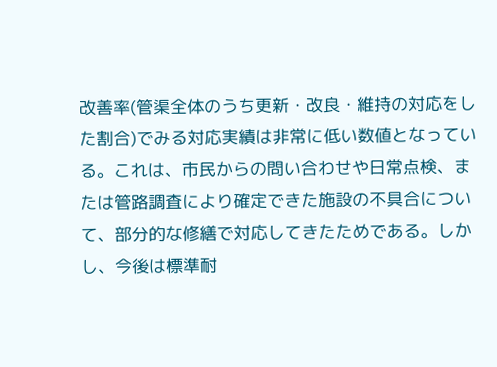改善率(管渠全体のうち更新・改良・維持の対応をした割合)でみる対応実績は非常に低い数値となっている。これは、市民からの問い合わせや日常点検、または管路調査により確定できた施設の不具合について、部分的な修繕で対応してきたためである。しかし、今後は標準耐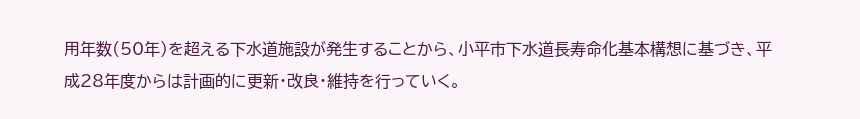用年数(50年)を超える下水道施設が発生することから、小平市下水道長寿命化基本構想に基づき、平成28年度からは計画的に更新・改良・維持を行っていく。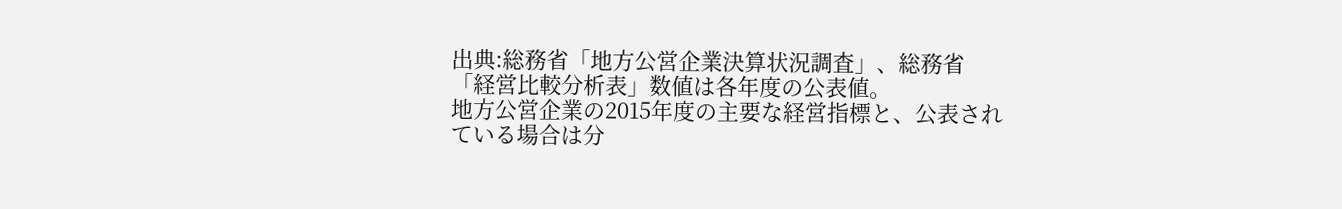出典:総務省「地方公営企業決算状況調査」、総務省「経営比較分析表」数値は各年度の公表値。
地方公営企業の2015年度の主要な経営指標と、公表されている場合は分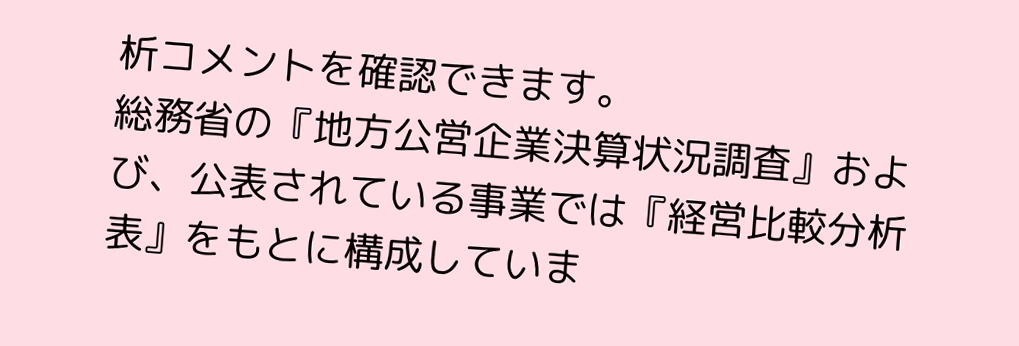析コメントを確認できます。
総務省の『地方公営企業決算状況調査』および、公表されている事業では『経営比較分析表』をもとに構成していま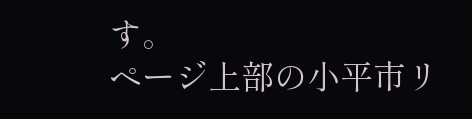す。
ページ上部の小平市リ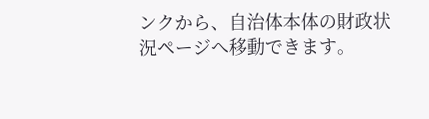ンクから、自治体本体の財政状況ページへ移動できます。